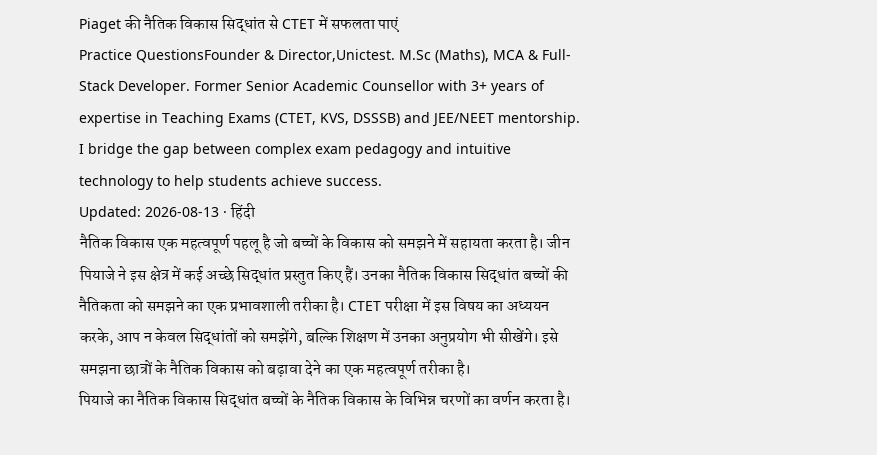Piaget की नैतिक विकास सिद्धांत से CTET में सफलता पाएं
Practice QuestionsFounder & Director,Unictest. M.Sc (Maths), MCA & Full-Stack Developer. Former Senior Academic Counsellor with 3+ years of expertise in Teaching Exams (CTET, KVS, DSSSB) and JEE/NEET mentorship. I bridge the gap between complex exam pedagogy and intuitive technology to help students achieve success.
Updated: 2026-08-13 · हिंदी
नैतिक विकास एक महत्वपूर्ण पहलू है जो बच्चों के विकास को समझने में सहायता करता है। जीन पियाजे ने इस क्षेत्र में कई अच्छे सिद्धांत प्रस्तुत किए हैं। उनका नैतिक विकास सिद्धांत बच्चों की नैतिकता को समझने का एक प्रभावशाली तरीका है। CTET परीक्षा में इस विषय का अध्ययन करके, आप न केवल सिद्धांतों को समझेंगे, बल्कि शिक्षण में उनका अनुप्रयोग भी सीखेंगे। इसे समझना छात्रों के नैतिक विकास को बढ़ावा देने का एक महत्वपूर्ण तरीका है।
पियाजे का नैतिक विकास सिद्धांत बच्चों के नैतिक विकास के विभिन्न चरणों का वर्णन करता है।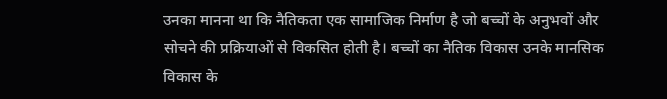उनका मानना था कि नैतिकता एक सामाजिक निर्माण है जो बच्चों के अनुभवों और सोचने की प्रक्रियाओं से विकसित होती है। बच्चों का नैतिक विकास उनके मानसिक विकास के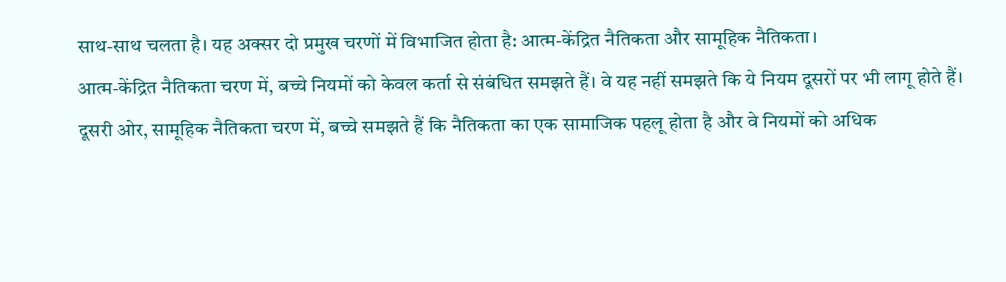साथ-साथ चलता है। यह अक्सर दो प्रमुख चरणों में विभाजित होता है: आत्म-केंद्रित नैतिकता और सामूहिक नैतिकता।
आत्म-केंद्रित नैतिकता चरण में, बच्चे नियमों को केवल कर्ता से संबंधित समझते हैं। वे यह नहीं समझते कि ये नियम दूसरों पर भी लागू होते हैं। दूसरी ओर, सामूहिक नैतिकता चरण में, बच्चे समझते हैं कि नैतिकता का एक सामाजिक पहलू होता है और वे नियमों को अधिक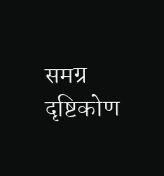समग्र दृष्टिकोण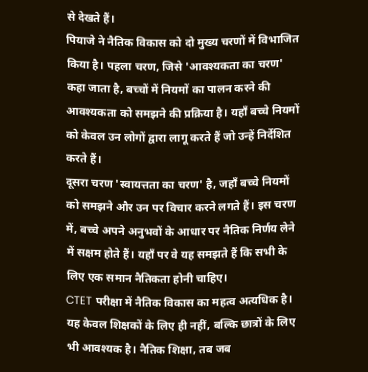से देखते हैं।
पियाजे ने नैतिक विकास को दो मुख्य चरणों में विभाजित किया है। पहला चरण, जिसे 'आवश्यकता का चरण' कहा जाता है, बच्चों में नियमों का पालन करने की आवश्यकता को समझने की प्रक्रिया है। यहाँ बच्चे नियमों को केवल उन लोगों द्वारा लागू करते हैं जो उन्हें निर्देशित करते हैं।
दूसरा चरण 'स्वायत्तता का चरण' है, जहाँ बच्चे नियमों को समझने और उन पर विचार करने लगते हैं। इस चरण में, बच्चे अपने अनुभवों के आधार पर नैतिक निर्णय लेने में सक्षम होते हैं। यहाँ पर वे यह समझते हैं कि सभी के लिए एक समान नैतिकता होनी चाहिए।
CTET परीक्षा में नैतिक विकास का महत्व अत्यधिक है। यह केवल शिक्षकों के लिए ही नहीं, बल्कि छात्रों के लिए भी आवश्यक है। नैतिक शिक्षा, तब जब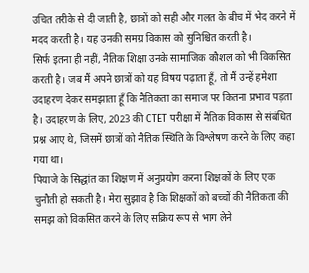उचित तरीके से दी जाती है, छात्रों को सही और गलत के बीच में भेद करने में मदद करती है। यह उनकी समग्र विकास को सुनिश्चित करती है।
सिर्फ इतना ही नहीं, नैतिक शिक्षा उनके सामाजिक कौशल को भी विकसित करती है। जब मैं अपने छात्रों को यह विषय पढ़ाता हूँ, तो मैं उन्हें हमेशा उदाहरण देकर समझाता हूँ कि नैतिकता का समाज पर कितना प्रभाव पड़ता है। उदाहरण के लिए, 2023 की CTET परीक्षा में नैतिक विकास से संबंधित प्रश्न आए थे, जिसमें छात्रों को नैतिक स्थिति के विश्लेषण करने के लिए कहा गया था।
पियाजे के सिद्धांत का शिक्षण में अनुप्रयोग करना शिक्षकों के लिए एक चुनौती हो सकती है। मेरा सुझाव है कि शिक्षकों को बच्चों की नैतिकता की समझ को विकसित करने के लिए सक्रिय रूप से भाग लेने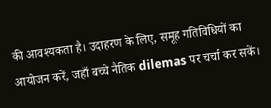की आवश्यकता है। उदाहरण के लिए, समूह गतिविधियों का आयोजन करें, जहाँ बच्चे नैतिक dilemas पर चर्चा कर सकें।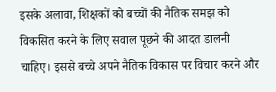इसके अलावा, शिक्षकों को बच्चों की नैतिक समझ को विकसित करने के लिए सवाल पूछने की आदत डालनी चाहिए। इससे बच्चे अपने नैतिक विकास पर विचार करने और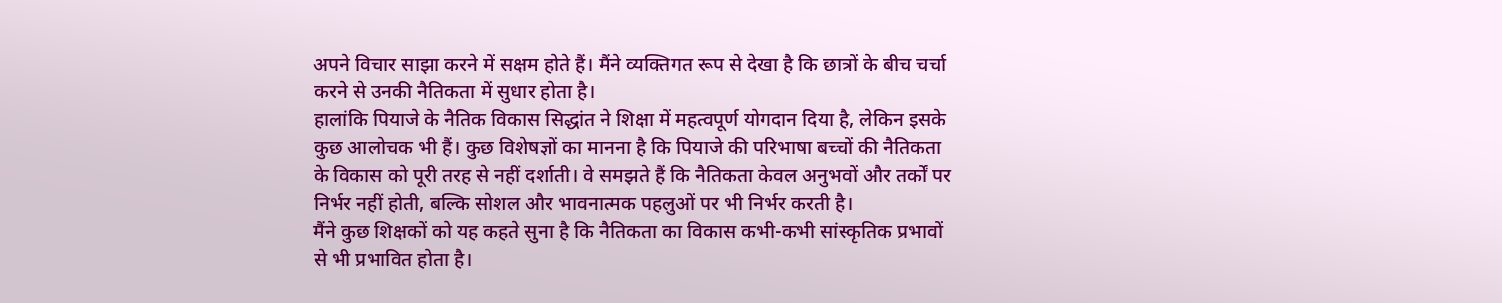अपने विचार साझा करने में सक्षम होते हैं। मैंने व्यक्तिगत रूप से देखा है कि छात्रों के बीच चर्चा करने से उनकी नैतिकता में सुधार होता है।
हालांकि पियाजे के नैतिक विकास सिद्धांत ने शिक्षा में महत्वपूर्ण योगदान दिया है, लेकिन इसके कुछ आलोचक भी हैं। कुछ विशेषज्ञों का मानना है कि पियाजे की परिभाषा बच्चों की नैतिकता के विकास को पूरी तरह से नहीं दर्शाती। वे समझते हैं कि नैतिकता केवल अनुभवों और तर्कों पर निर्भर नहीं होती, बल्कि सोशल और भावनात्मक पहलुओं पर भी निर्भर करती है।
मैंने कुछ शिक्षकों को यह कहते सुना है कि नैतिकता का विकास कभी-कभी सांस्कृतिक प्रभावों से भी प्रभावित होता है।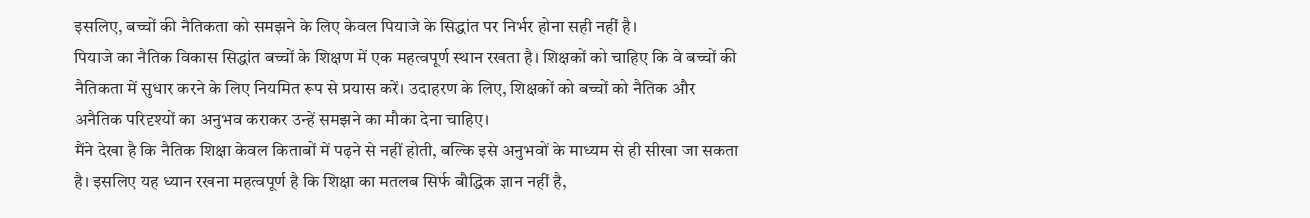इसलिए, बच्चों की नैतिकता को समझने के लिए केवल पियाजे के सिद्धांत पर निर्भर होना सही नहीं है।
पियाजे का नैतिक विकास सिद्धांत बच्चों के शिक्षण में एक महत्वपूर्ण स्थान रखता है। शिक्षकों को चाहिए कि वे बच्चों की नैतिकता में सुधार करने के लिए नियमित रूप से प्रयास करें। उदाहरण के लिए, शिक्षकों को बच्चों को नैतिक और अनैतिक परिदृश्यों का अनुभव कराकर उन्हें समझने का मौका देना चाहिए।
मैंने देखा है कि नैतिक शिक्षा केवल किताबों में पढ़ने से नहीं होती, बल्कि इसे अनुभवों के माध्यम से ही सीखा जा सकता है। इसलिए यह ध्यान रखना महत्वपूर्ण है कि शिक्षा का मतलब सिर्फ बौद्धिक ज्ञान नहीं है,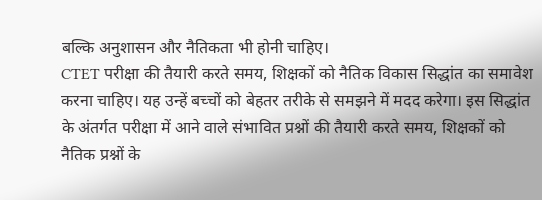बल्कि अनुशासन और नैतिकता भी होनी चाहिए।
CTET परीक्षा की तैयारी करते समय, शिक्षकों को नैतिक विकास सिद्धांत का समावेश करना चाहिए। यह उन्हें बच्चों को बेहतर तरीके से समझने में मदद करेगा। इस सिद्धांत के अंतर्गत परीक्षा में आने वाले संभावित प्रश्नों की तैयारी करते समय, शिक्षकों को नैतिक प्रश्नों के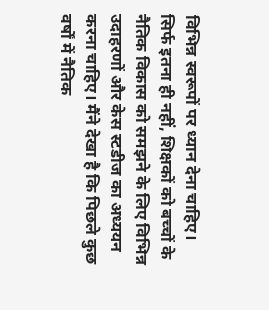विभिन्न स्वरूपों पर ध्यान देना चाहिए।
सिर्फ इतना ही नहीं, शिक्षकों को बच्चों के नैतिक विकास को समझने के लिए विभिन्न उदाहरणों और केस स्टडीज का अध्ययन करना चाहिए। मैंने देखा है कि पिछले कुछ वर्षों में नैतिक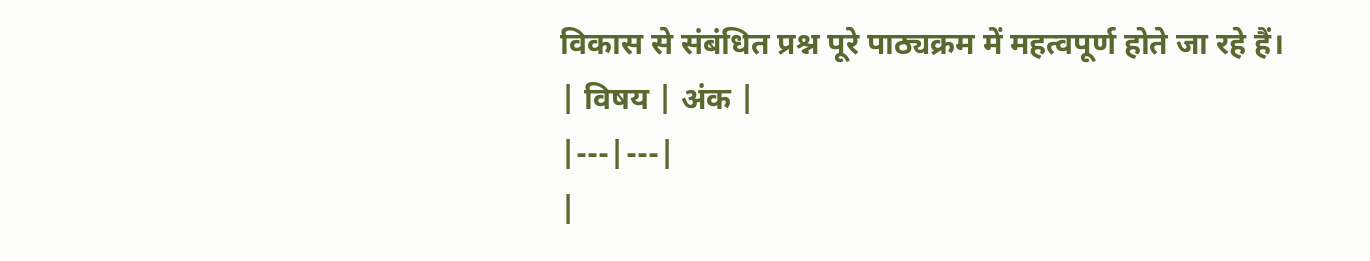विकास से संबंधित प्रश्न पूरे पाठ्यक्रम में महत्वपूर्ण होते जा रहे हैं।
| विषय | अंक |
|---|---|
|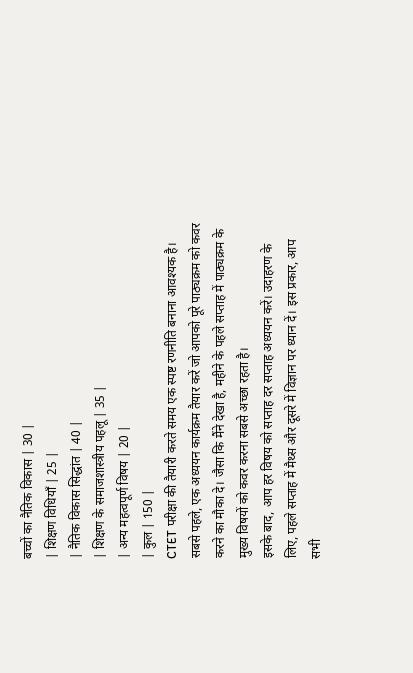बच्चों का नैतिक विकास | 30 |
| शिक्षण विधियाँ | 25 |
| नैतिक विकास सिद्धांत | 40 |
| शिक्षण के समाजशास्त्रीय पहलू | 35 |
| अन्य महत्वपूर्ण विषय | 20 |
| कुल | 150 |
CTET परीक्षा की तैयारी करते समय एक स्पष्ट रणनीति बनाना आवश्यक है। सबसे पहले, एक अध्ययन कार्यक्रम तैयार करें जो आपको पूरे पाठ्यक्रम को कवर करने का मौका दे। जैसा कि मैंने देखा है, महीने के पहले सप्ताह में पाठ्यक्रम के मुख्य विषयों को कवर करना सबसे अच्छा रहता है।
इसके बाद, आप हर विषय को सप्ताह दर सप्ताह अध्ययन करें। उदाहरण के लिए, पहले सप्ताह में मैथ्स और दूसरे में विज्ञान पर ध्यान दें। इस प्रकार, आप सभी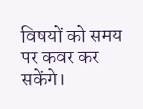विषयों को समय पर कवर कर सकेंगे।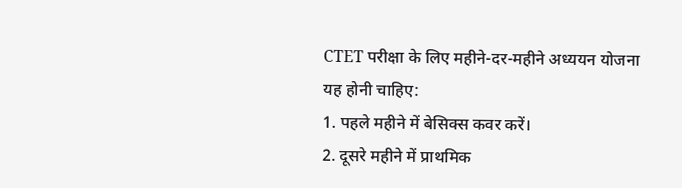CTET परीक्षा के लिए महीने-दर-महीने अध्ययन योजना यह होनी चाहिए:
1. पहले महीने में बेसिक्स कवर करें।
2. दूसरे महीने में प्राथमिक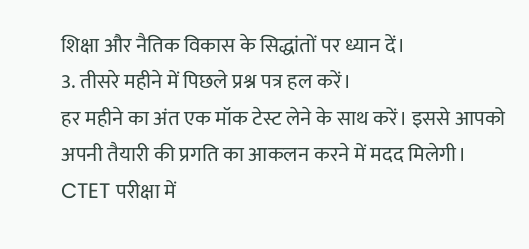शिक्षा और नैतिक विकास के सिद्धांतों पर ध्यान दें।
3. तीसरे महीने में पिछले प्रश्न पत्र हल करें।
हर महीने का अंत एक मॉक टेस्ट लेने के साथ करें। इससे आपको अपनी तैयारी की प्रगति का आकलन करने में मदद मिलेगी।
CTET परीक्षा में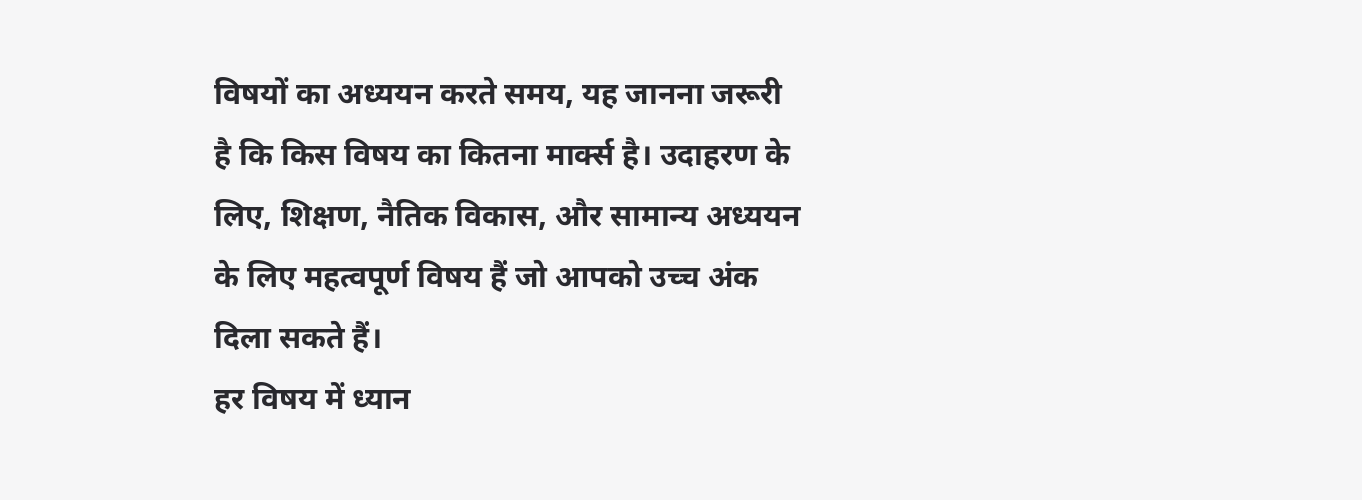विषयों का अध्ययन करते समय, यह जानना जरूरी है कि किस विषय का कितना मार्क्स है। उदाहरण के लिए, शिक्षण, नैतिक विकास, और सामान्य अध्ययन के लिए महत्वपूर्ण विषय हैं जो आपको उच्च अंक दिला सकते हैं।
हर विषय में ध्यान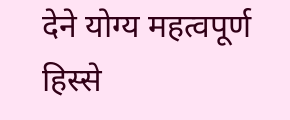देने योग्य महत्वपूर्ण हिस्से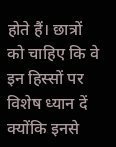होते हैं। छात्रों को चाहिए कि वे इन हिस्सों पर विशेष ध्यान दें क्योंकि इनसे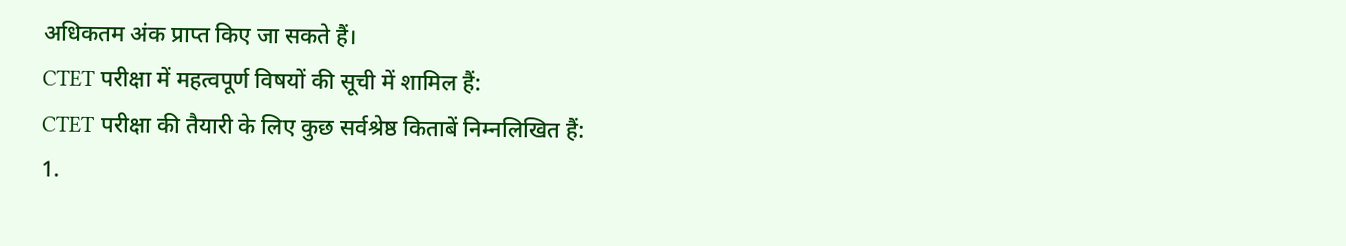अधिकतम अंक प्राप्त किए जा सकते हैं।
CTET परीक्षा में महत्वपूर्ण विषयों की सूची में शामिल हैं:
CTET परीक्षा की तैयारी के लिए कुछ सर्वश्रेष्ठ किताबें निम्नलिखित हैं:
1.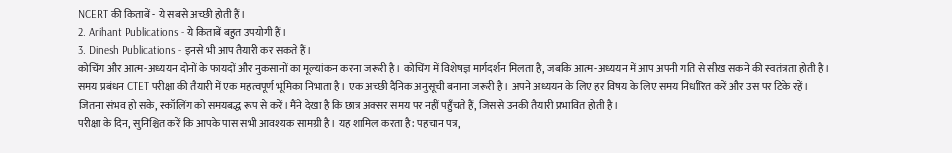NCERT की किताबें - ये सबसे अच्छी होती हैं।
2. Arihant Publications - ये किताबें बहुत उपयोगी हैं।
3. Dinesh Publications - इनसे भी आप तैयारी कर सकते हैं।
कोचिंग और आत्म-अध्ययन दोनों के फायदों और नुकसानों का मूल्यांकन करना जरूरी है। कोचिंग में विशेषज्ञ मार्गदर्शन मिलता है, जबकि आत्म-अध्ययन में आप अपनी गति से सीख सकने की स्वतंत्रता होती है।
समय प्रबंधन CTET परीक्षा की तैयारी में एक महत्वपूर्ण भूमिका निभाता है। एक अच्छी दैनिक अनुसूची बनाना जरूरी है। अपने अध्ययन के लिए हर विषय के लिए समय निर्धारित करें और उस पर टिके रहें।
जितना संभव हो सके, स्कॉलिंग को समयबद्ध रूप से करें। मैंने देखा है कि छात्र अक्सर समय पर नहीं पहुँचते हैं, जिससे उनकी तैयारी प्रभावित होती है।
परीक्षा के दिन, सुनिश्चित करें कि आपके पास सभी आवश्यक सामग्री है। यह शामिल करता है: पहचान पत्र,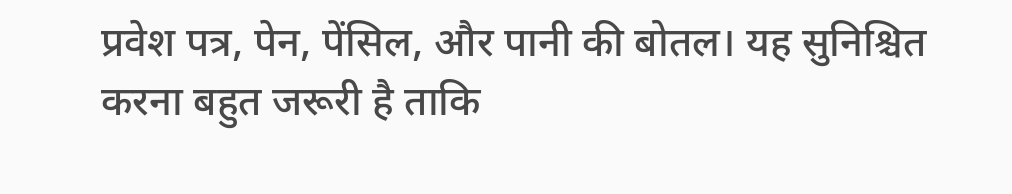प्रवेश पत्र, पेन, पेंसिल, और पानी की बोतल। यह सुनिश्चित करना बहुत जरूरी है ताकि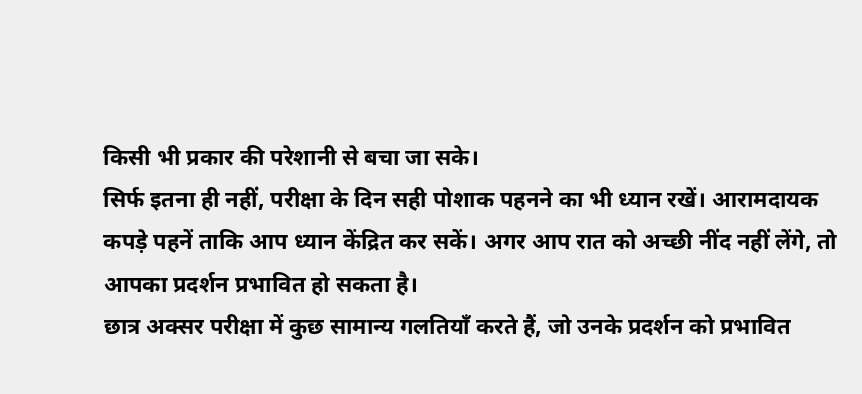किसी भी प्रकार की परेशानी से बचा जा सके।
सिर्फ इतना ही नहीं, परीक्षा के दिन सही पोशाक पहनने का भी ध्यान रखें। आरामदायक कपड़े पहनें ताकि आप ध्यान केंद्रित कर सकें। अगर आप रात को अच्छी नींद नहीं लेंगे, तो आपका प्रदर्शन प्रभावित हो सकता है।
छात्र अक्सर परीक्षा में कुछ सामान्य गलतियाँ करते हैं, जो उनके प्रदर्शन को प्रभावित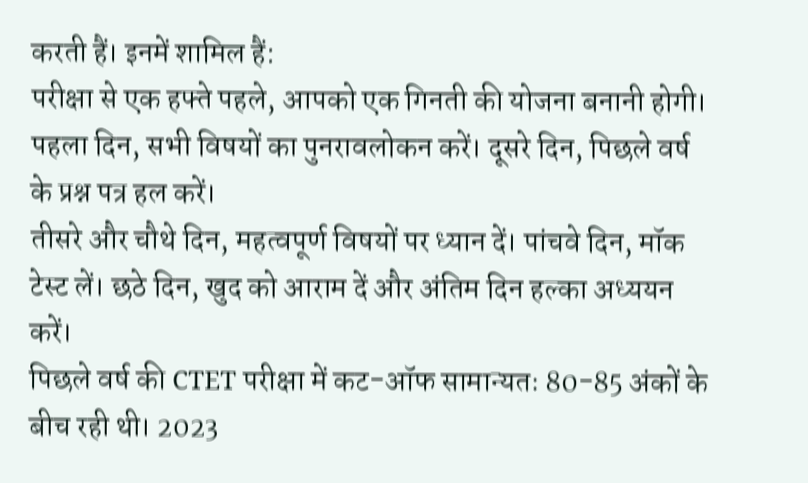करती हैं। इनमें शामिल हैं:
परीक्षा से एक हफ्ते पहले, आपको एक गिनती की योजना बनानी होगी। पहला दिन, सभी विषयों का पुनरावलोकन करें। दूसरे दिन, पिछले वर्ष के प्रश्न पत्र हल करें।
तीसरे और चौथे दिन, महत्वपूर्ण विषयों पर ध्यान दें। पांचवे दिन, मॉक टेस्ट लें। छठे दिन, खुद को आराम दें और अंतिम दिन हल्का अध्ययन करें।
पिछले वर्ष की CTET परीक्षा में कट-ऑफ सामान्यतः 80-85 अंकों के बीच रही थी। 2023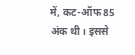में, कट-ऑफ 85 अंक थी। इससे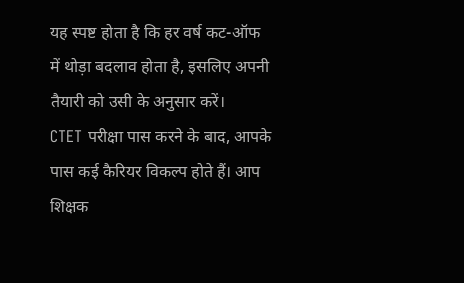यह स्पष्ट होता है कि हर वर्ष कट-ऑफ में थोड़ा बदलाव होता है, इसलिए अपनी तैयारी को उसी के अनुसार करें।
CTET परीक्षा पास करने के बाद, आपके पास कई कैरियर विकल्प होते हैं। आप शिक्षक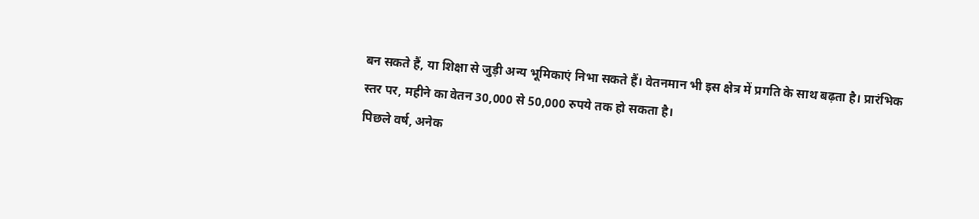बन सकते हैं, या शिक्षा से जुड़ी अन्य भूमिकाएं निभा सकते हैं। वेतनमान भी इस क्षेत्र में प्रगति के साथ बढ़ता है। प्रारंभिक स्तर पर, महीने का वेतन 30,000 से 50,000 रुपये तक हो सकता है।
पिछले वर्ष, अनेक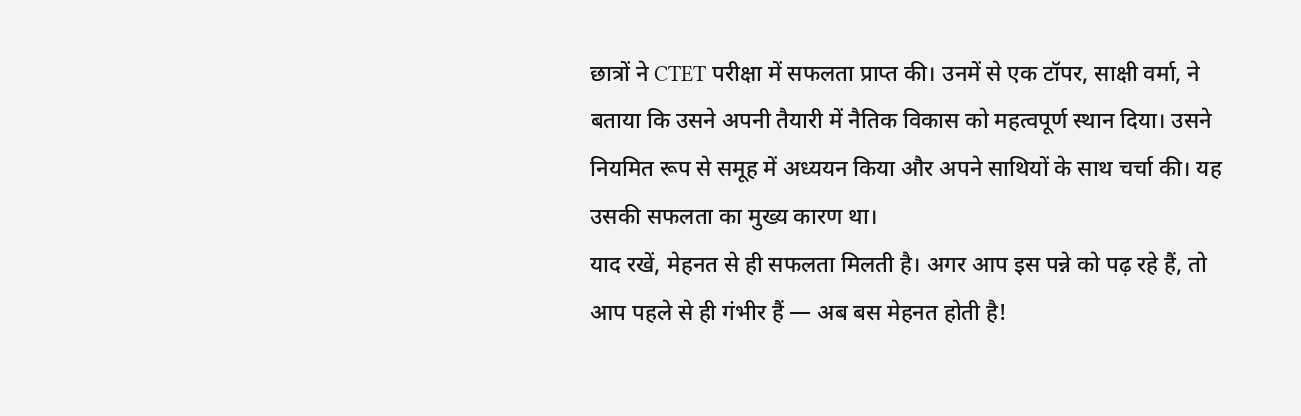छात्रों ने CTET परीक्षा में सफलता प्राप्त की। उनमें से एक टॉपर, साक्षी वर्मा, ने बताया कि उसने अपनी तैयारी में नैतिक विकास को महत्वपूर्ण स्थान दिया। उसने नियमित रूप से समूह में अध्ययन किया और अपने साथियों के साथ चर्चा की। यह उसकी सफलता का मुख्य कारण था।
याद रखें, मेहनत से ही सफलता मिलती है। अगर आप इस पन्ने को पढ़ रहे हैं, तो आप पहले से ही गंभीर हैं — अब बस मेहनत होती है!